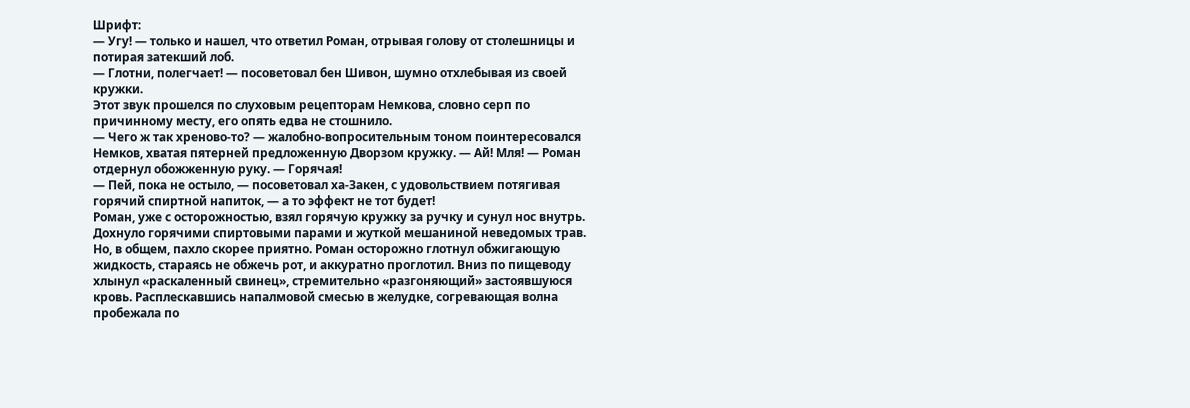Шрифт:
— Угу! — только и нашел, что ответил Роман, отрывая голову от столешницы и потирая затекший лоб.
— Глотни, полегчает! — посоветовал бен Шивон, шумно отхлебывая из своей кружки.
Этот звук прошелся по слуховым рецепторам Немкова, словно серп по причинному месту, его опять едва не стошнило.
— Чего ж так хреново-то? — жалобно-вопросительным тоном поинтересовался Немков, хватая пятерней предложенную Дворзом кружку. — Ай! Мля! — Роман отдернул обожженную руку. — Горячая!
— Пей, пока не остыло, — посоветовал ха-Закен, с удовольствием потягивая горячий спиртной напиток, — а то эффект не тот будет!
Роман, уже с осторожностью, взял горячую кружку за ручку и сунул нос внутрь. Дохнуло горячими спиртовыми парами и жуткой мешаниной неведомых трав. Но, в общем, пахло скорее приятно. Роман осторожно глотнул обжигающую жидкость, стараясь не обжечь рот, и аккуратно проглотил. Вниз по пищеводу хлынул «раскаленный свинец», стремительно «разгоняющий» застоявшуюся кровь. Расплескавшись напалмовой смесью в желудке, согревающая волна пробежала по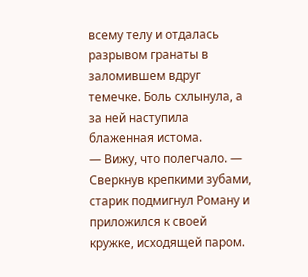всему телу и отдалась разрывом гранаты в заломившем вдруг темечке. Боль схлынула, а за ней наступила блаженная истома.
— Вижу, что полегчало. — Сверкнув крепкими зубами, старик подмигнул Роману и приложился к своей кружке, исходящей паром.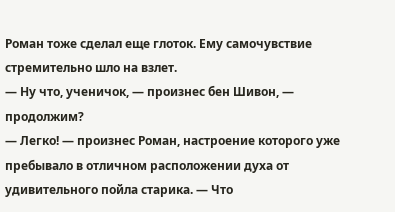Роман тоже сделал еще глоток. Ему самочувствие стремительно шло на взлет.
— Ну что, ученичок, — произнес бен Шивон, — продолжим?
— Легко! — произнес Роман, настроение которого уже пребывало в отличном расположении духа от удивительного пойла старика. — Что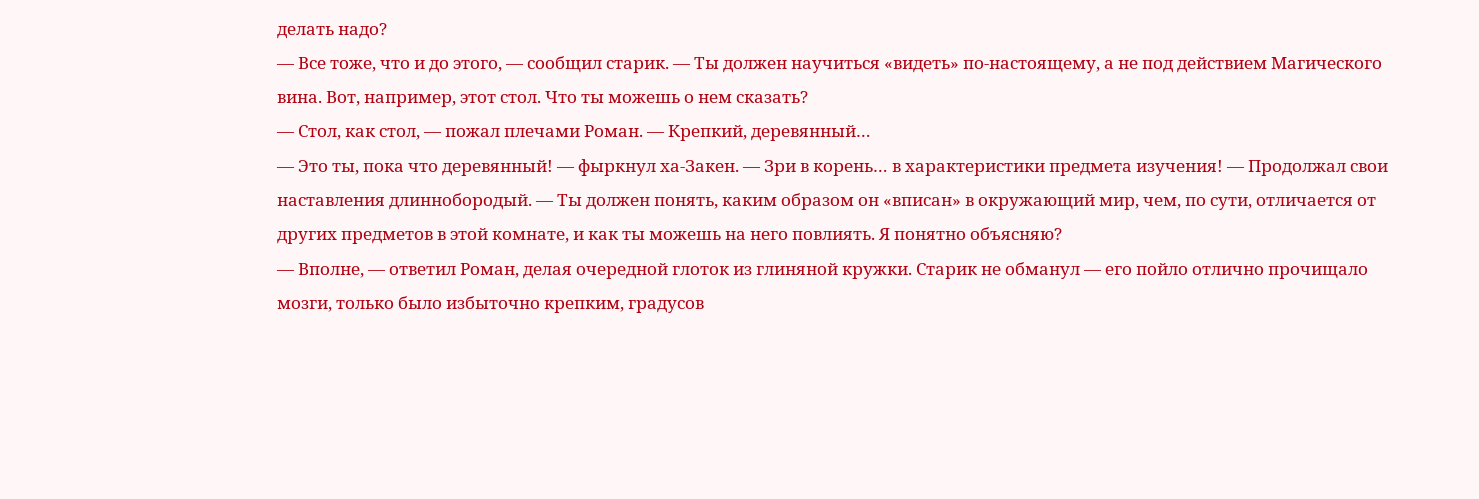делать надо?
— Все тоже, что и до этого, — сообщил старик. — Ты должен научиться «видеть» по-настоящему, а не под действием Магического вина. Вот, например, этот стол. Что ты можешь о нем сказать?
— Стол, как стол, — пожал плечами Роман. — Крепкий, деревянный…
— Это ты, пока что деревянный! — фыркнул ха-Закен. — Зри в корень… в характеристики предмета изучения! — Продолжал свои наставления длиннобородый. — Ты должен понять, каким образом он «вписан» в окружающий мир, чем, по сути, отличается от других предметов в этой комнате, и как ты можешь на него повлиять. Я понятно объясняю?
— Вполне, — ответил Роман, делая очередной глоток из глиняной кружки. Старик не обманул — его пойло отлично прочищало мозги, только было избыточно крепким, градусов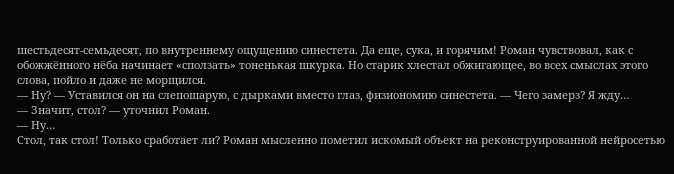шестьдесят-семьдесят, по внутреннему ощущению синестета. Да еще, сука, и горячим! Роман чувствовал, как с обожжённого нёба начинает «сползать» тоненькая шкурка. Но старик хлестал обжигающее, во всех смыслах этого слова, пойло и даже не морщился.
— Ну? — Уставился он на слепошарую, с дырками вместо глаз, физиономию синестета. — Чего замерз? Я жду…
— Значит, стол? — уточнил Роман.
— Ну…
Стол, так стол! Только сработает ли? Роман мысленно пометил искомый объект на реконструированной нейросетью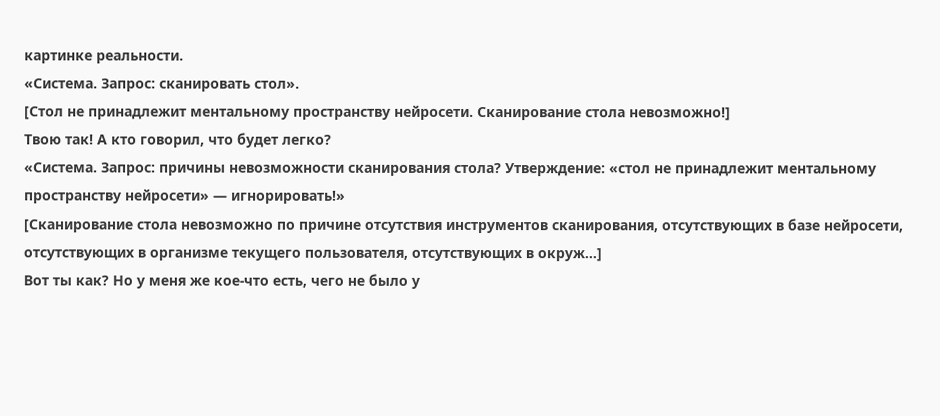картинке реальности.
«Система. Запрос: сканировать стол».
[Стол не принадлежит ментальному пространству нейросети. Сканирование стола невозможно!]
Твою так! А кто говорил, что будет легко?
«Система. Запрос: причины невозможности сканирования стола? Утверждение: «стол не принадлежит ментальному пространству нейросети» — игнорировать!»
[Сканирование стола невозможно по причине отсутствия инструментов сканирования, отсутствующих в базе нейросети, отсутствующих в организме текущего пользователя, отсутствующих в окруж…]
Вот ты как? Но у меня же кое-что есть, чего не было у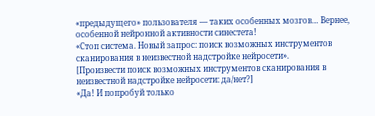«предыдущего» пользователя — таких особенных мозгов… Вернее, особенной нейронной активности синестета!
«Стоп система. Новый запрос: поиск возможных инструментов сканирования в неизвестной надстройке нейросети».
[Произвести поиск возможных инструментов сканирования в неизвестной надстройке нейросети: да/нет?]
«Да! И попробуй только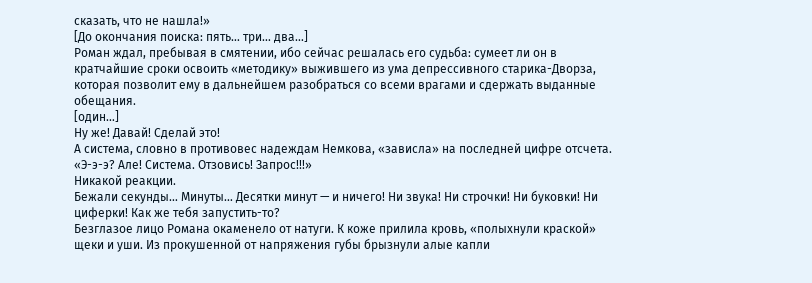сказать, что не нашла!»
[До окончания поиска: пять… три… два…]
Роман ждал, пребывая в смятении, ибо сейчас решалась его судьба: сумеет ли он в кратчайшие сроки освоить «методику» выжившего из ума депрессивного старика-Дворза, которая позволит ему в дальнейшем разобраться со всеми врагами и сдержать выданные обещания.
[один…]
Ну же! Давай! Сделай это!
А система, словно в противовес надеждам Немкова, «зависла» на последней цифре отсчета.
«Э-э-э? Але! Система. Отзовись! Запрос!!!»
Никакой реакции.
Бежали секунды… Минуты… Десятки минут — и ничего! Ни звука! Ни строчки! Ни буковки! Ни циферки! Как же тебя запустить-то?
Безглазое лицо Романа окаменело от натуги. К коже прилила кровь, «полыхнули краской» щеки и уши. Из прокушенной от напряжения губы брызнули алые капли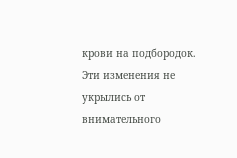крови на подбородок. Эти изменения не укрылись от внимательного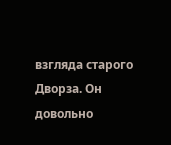взгляда старого Дворза. Он довольно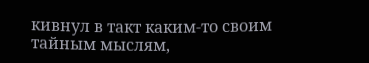кивнул в такт каким-то своим тайным мыслям,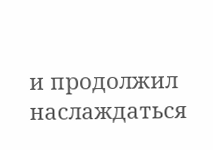и продолжил наслаждаться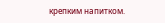крепким напитком.